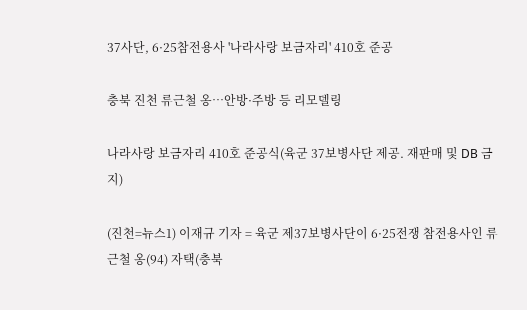37사단, 6·25참전용사 '나라사랑 보금자리' 410호 준공

충북 진천 류근철 옹…안방·주방 등 리모델링

나라사랑 보금자리 410호 준공식(육군 37보병사단 제공. 재판매 및 DB 금지)

(진천=뉴스1) 이재규 기자 = 육군 제37보병사단이 6·25전쟁 참전용사인 류근철 옹(94) 자택(충북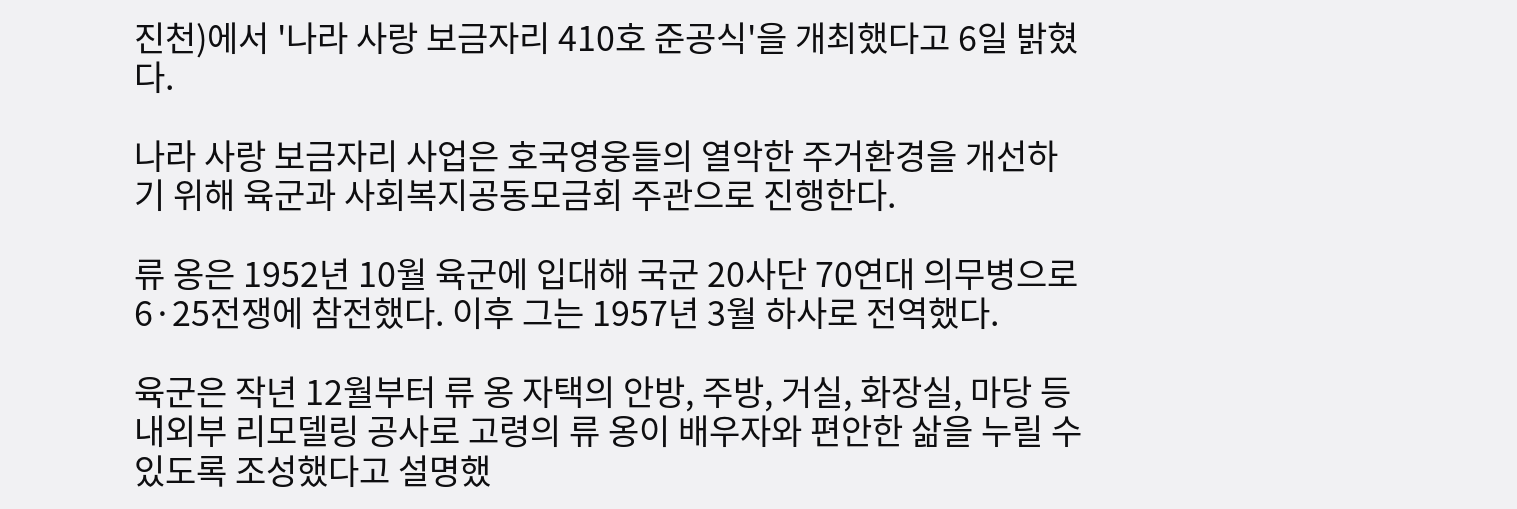진천)에서 '나라 사랑 보금자리 410호 준공식'을 개최했다고 6일 밝혔다.

나라 사랑 보금자리 사업은 호국영웅들의 열악한 주거환경을 개선하기 위해 육군과 사회복지공동모금회 주관으로 진행한다.

류 옹은 1952년 10월 육군에 입대해 국군 20사단 70연대 의무병으로 6·25전쟁에 참전했다. 이후 그는 1957년 3월 하사로 전역했다.

육군은 작년 12월부터 류 옹 자택의 안방, 주방, 거실, 화장실, 마당 등 내외부 리모델링 공사로 고령의 류 옹이 배우자와 편안한 삶을 누릴 수 있도록 조성했다고 설명했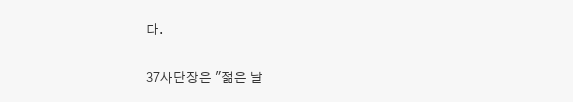다.

37사단장은 "젊은 날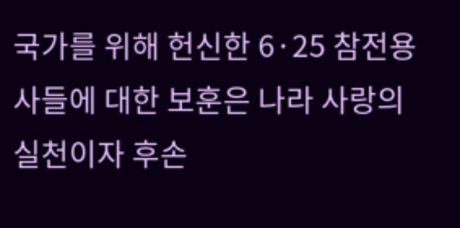국가를 위해 헌신한 6·25 참전용사들에 대한 보훈은 나라 사랑의 실천이자 후손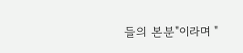들의 본분"이라며 "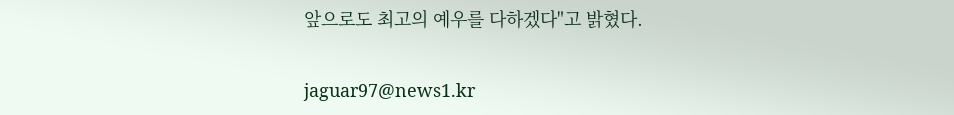앞으로도 최고의 예우를 다하겠다"고 밝혔다.

jaguar97@news1.kr